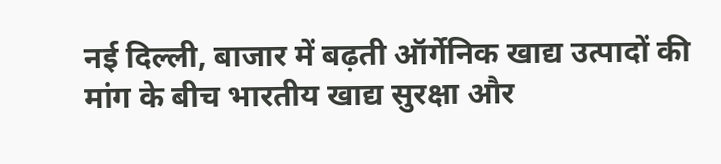नई दिल्ली, बाजार में बढ़ती ऑर्गेनिक खाद्य उत्पादों की मांग के बीच भारतीय खाद्य सुरक्षा और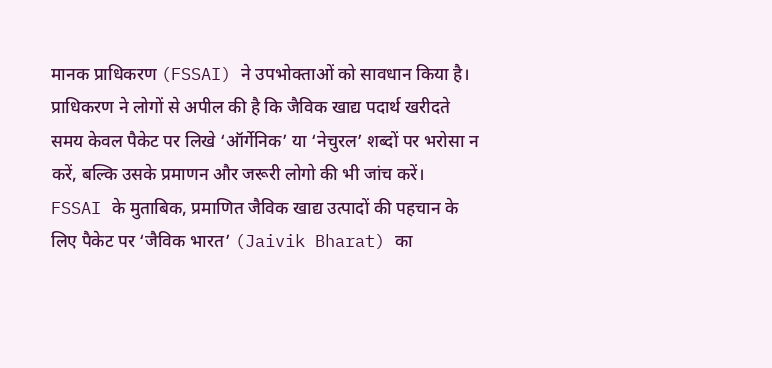मानक प्राधिकरण (FSSAI) ने उपभोक्ताओं को सावधान किया है। प्राधिकरण ने लोगों से अपील की है कि जैविक खाद्य पदार्थ खरीदते समय केवल पैकेट पर लिखे ‘ऑर्गेनिक’ या ‘नेचुरल’ शब्दों पर भरोसा न करें, बल्कि उसके प्रमाणन और जरूरी लोगो की भी जांच करें।
FSSAI के मुताबिक, प्रमाणित जैविक खाद्य उत्पादों की पहचान के लिए पैकेट पर ‘जैविक भारत’ (Jaivik Bharat) का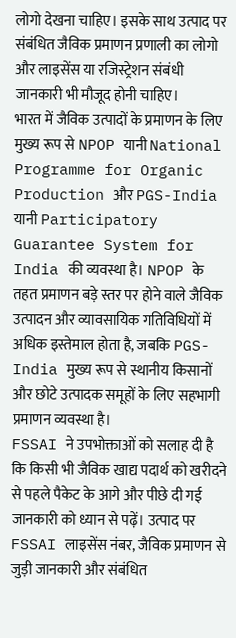लोगो देखना चाहिए। इसके साथ उत्पाद पर संबंधित जैविक प्रमाणन प्रणाली का लोगो और लाइसेंस या रजिस्ट्रेशन संबंधी जानकारी भी मौजूद होनी चाहिए।
भारत में जैविक उत्पादों के प्रमाणन के लिए मुख्य रूप से NPOP यानी National Programme for Organic Production और PGS-India यानी Participatory Guarantee System for India की व्यवस्था है। NPOP के तहत प्रमाणन बड़े स्तर पर होने वाले जैविक उत्पादन और व्यावसायिक गतिविधियों में अधिक इस्तेमाल होता है, जबकि PGS-India मुख्य रूप से स्थानीय किसानों और छोटे उत्पादक समूहों के लिए सहभागी प्रमाणन व्यवस्था है।
FSSAI ने उपभोक्ताओं को सलाह दी है कि किसी भी जैविक खाद्य पदार्थ को खरीदने से पहले पैकेट के आगे और पीछे दी गई जानकारी को ध्यान से पढ़ें। उत्पाद पर FSSAI लाइसेंस नंबर, जैविक प्रमाणन से जुड़ी जानकारी और संबंधित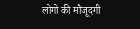लोगो की मौजूदगी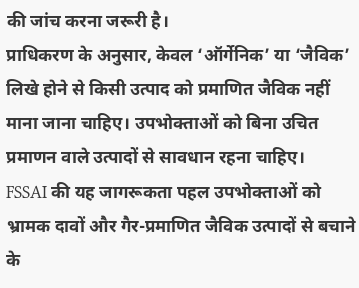की जांच करना जरूरी है।
प्राधिकरण के अनुसार, केवल ‘ऑर्गेनिक’ या ‘जैविक’ लिखे होने से किसी उत्पाद को प्रमाणित जैविक नहीं माना जाना चाहिए। उपभोक्ताओं को बिना उचित प्रमाणन वाले उत्पादों से सावधान रहना चाहिए।
FSSAI की यह जागरूकता पहल उपभोक्ताओं को भ्रामक दावों और गैर-प्रमाणित जैविक उत्पादों से बचाने के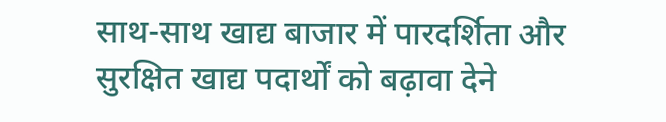साथ-साथ खाद्य बाजार में पारदर्शिता और सुरक्षित खाद्य पदार्थों को बढ़ावा देने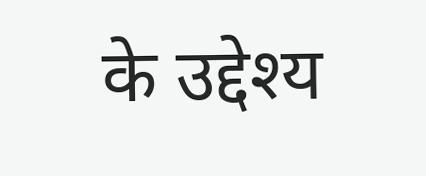के उद्देश्य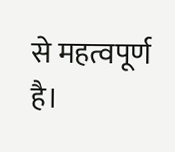से महत्वपूर्ण है।